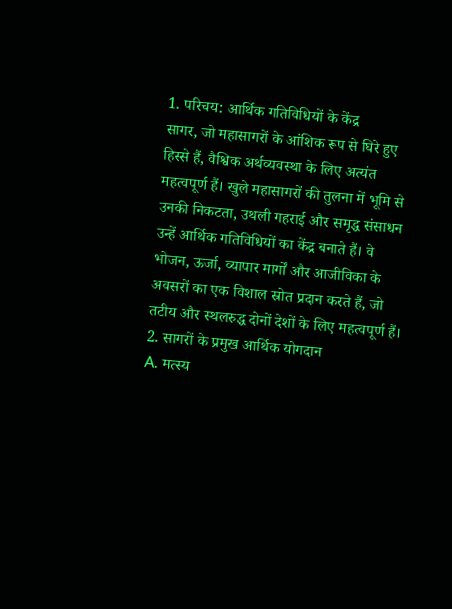1. परिचय: आर्थिक गतिविधियों के केंद्र
सागर, जो महासागरों के आंशिक रूप से घिरे हुए हिस्से हैं, वैश्विक अर्थव्यवस्था के लिए अत्यंत महत्वपूर्ण हैं। खुले महासागरों की तुलना में भूमि से उनकी निकटता, उथली गहराई और समृद्ध संसाधन उन्हें आर्थिक गतिविधियों का केंद्र बनाते हैं। वे भोजन, ऊर्जा, व्यापार मार्गों और आजीविका के अवसरों का एक विशाल स्रोत प्रदान करते हैं, जो तटीय और स्थलरुद्ध दोनों देशों के लिए महत्वपूर्ण हैं।
2. सागरों के प्रमुख आर्थिक योगदान
A. मत्स्य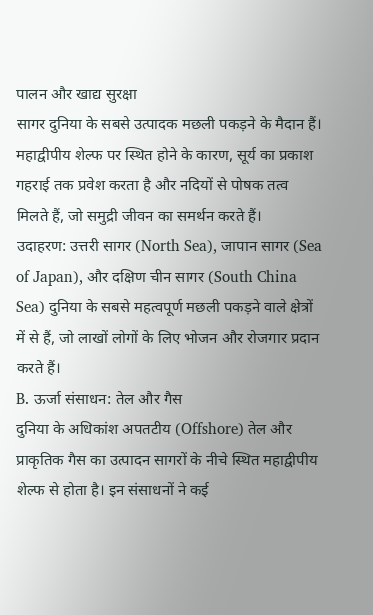पालन और खाद्य सुरक्षा
सागर दुनिया के सबसे उत्पादक मछली पकड़ने के मैदान हैं। महाद्वीपीय शेल्फ पर स्थित होने के कारण, सूर्य का प्रकाश गहराई तक प्रवेश करता है और नदियों से पोषक तत्व मिलते हैं, जो समुद्री जीवन का समर्थन करते हैं।
उदाहरण: उत्तरी सागर (North Sea), जापान सागर (Sea of Japan), और दक्षिण चीन सागर (South China Sea) दुनिया के सबसे महत्वपूर्ण मछली पकड़ने वाले क्षेत्रों में से हैं, जो लाखों लोगों के लिए भोजन और रोजगार प्रदान करते हैं।
B. ऊर्जा संसाधन: तेल और गैस
दुनिया के अधिकांश अपतटीय (Offshore) तेल और प्राकृतिक गैस का उत्पादन सागरों के नीचे स्थित महाद्वीपीय शेल्फ से होता है। इन संसाधनों ने कई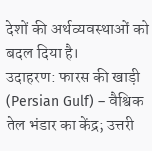देशों की अर्थव्यवस्थाओं को बदल दिया है।
उदाहरण: फारस की खाड़ी (Persian Gulf) – वैश्विक तेल भंडार का केंद्र; उत्तरी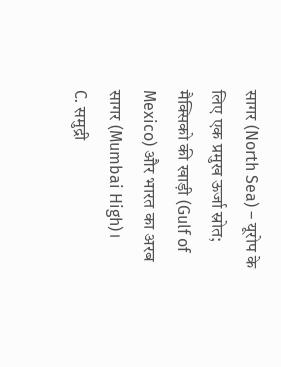सागर (North Sea) – यूरोप के लिए एक प्रमुख ऊर्जा स्रोत; मैक्सिको की खाड़ी (Gulf of Mexico) और भारत का अरब सागर (Mumbai High)।
C. समुद्री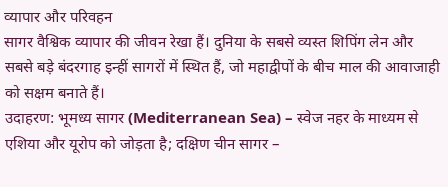व्यापार और परिवहन
सागर वैश्विक व्यापार की जीवन रेखा हैं। दुनिया के सबसे व्यस्त शिपिंग लेन और सबसे बड़े बंदरगाह इन्हीं सागरों में स्थित हैं, जो महाद्वीपों के बीच माल की आवाजाही को सक्षम बनाते हैं।
उदाहरण: भूमध्य सागर (Mediterranean Sea) – स्वेज नहर के माध्यम से एशिया और यूरोप को जोड़ता है; दक्षिण चीन सागर –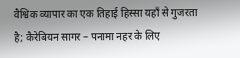वैश्विक व्यापार का एक तिहाई हिस्सा यहाँ से गुजरता है; कैरेबियन सागर – पनामा नहर के लिए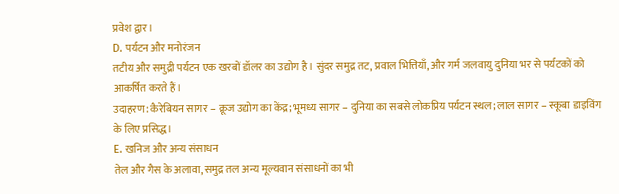प्रवेश द्वार।
D. पर्यटन और मनोरंजन
तटीय और समुद्री पर्यटन एक खरबों डॉलर का उद्योग है। सुंदर समुद्र तट, प्रवाल भित्तियाँ, और गर्म जलवायु दुनिया भर से पर्यटकों को आकर्षित करते हैं।
उदाहरण: कैरेबियन सागर – क्रूज उद्योग का केंद्र; भूमध्य सागर – दुनिया का सबसे लोकप्रिय पर्यटन स्थल; लाल सागर – स्कूबा डाइविंग के लिए प्रसिद्ध।
E. खनिज और अन्य संसाधन
तेल और गैस के अलावा, समुद्र तल अन्य मूल्यवान संसाधनों का भी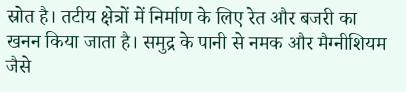स्रोत है। तटीय क्षेत्रों में निर्माण के लिए रेत और बजरी का खनन किया जाता है। समुद्र के पानी से नमक और मैग्नीशियम जैसे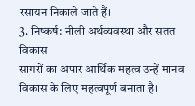रसायन निकाले जाते हैं।
3. निष्कर्ष: नीली अर्थव्यवस्था और सतत विकास
सागरों का अपार आर्थिक महत्व उन्हें मानव विकास के लिए महत्वपूर्ण बनाता है।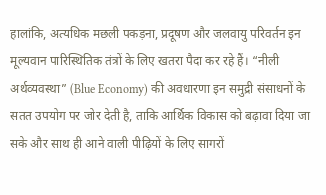हालांकि, अत्यधिक मछली पकड़ना, प्रदूषण और जलवायु परिवर्तन इन मूल्यवान पारिस्थितिक तंत्रों के लिए खतरा पैदा कर रहे हैं। “नीली अर्थव्यवस्था” (Blue Economy) की अवधारणा इन समुद्री संसाधनों के सतत उपयोग पर जोर देती है, ताकि आर्थिक विकास को बढ़ावा दिया जा सके और साथ ही आने वाली पीढ़ियों के लिए सागरों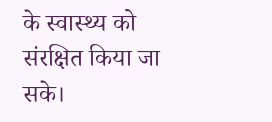के स्वास्थ्य को संरक्षित किया जा सके।